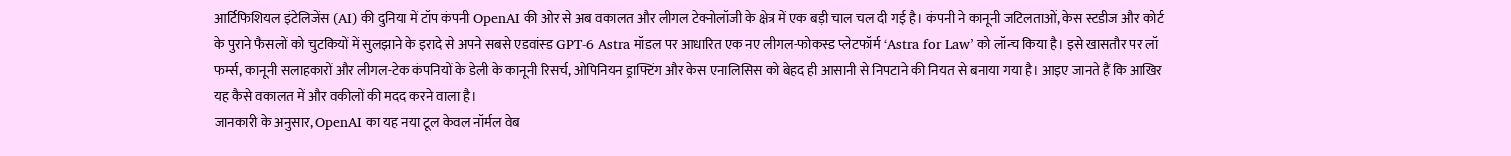आर्टिफिशियल इंटेलिजेंस (AI) की दुनिया में टॉप कंपनी OpenAI की ओर से अब वकालत और लीगल टेक्नोलॉजी के क्षेत्र में एक बड़ी चाल चल दी गई है। कंपनी ने कानूनी जटिलताओं, केस स्टडीज और कोर्ट के पुराने फैसलों को चुटकियों में सुलझाने के इरादे से अपने सबसे एडवांस्ड GPT-6 Astra मॉडल पर आधारित एक नए लीगल-फोकस्ड प्लेटफॉर्म ‘Astra for Law’ को लॉन्च किया है। इसे खासतौर पर लॉ फर्म्स, कानूनी सलाहकारों और लीगल-टेक कंपनियों के डेली के कानूनी रिसर्च, ओपिनियन ड्राफ्टिंग और केस एनालिसिस को बेहद ही आसानी से निपटाने की नियत से बनाया गया है। आइए जानते हैं कि आखिर यह कैसे वकालत में और वकीलों की मदद करने वाला है।
जानकारी के अनुसार, OpenAI का यह नया टूल केवल नॉर्मल वेब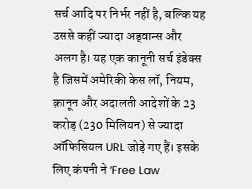सर्च आदि पर निर्भर नहीं है, बल्कि यह उससे कहीं ज्यादा अड्वान्स और अलग है। यह एक कानूनी सर्च इंडेक्स है जिसमें अमेरिकी केस लॉ, नियम, क़ानून और अदालती आदेशों के 23 करोड़ (230 मिलियन) से ज्यादा ऑफिसियल URL जोड़े गए हैं। इसके लिए कंपनी ने ‘Free Law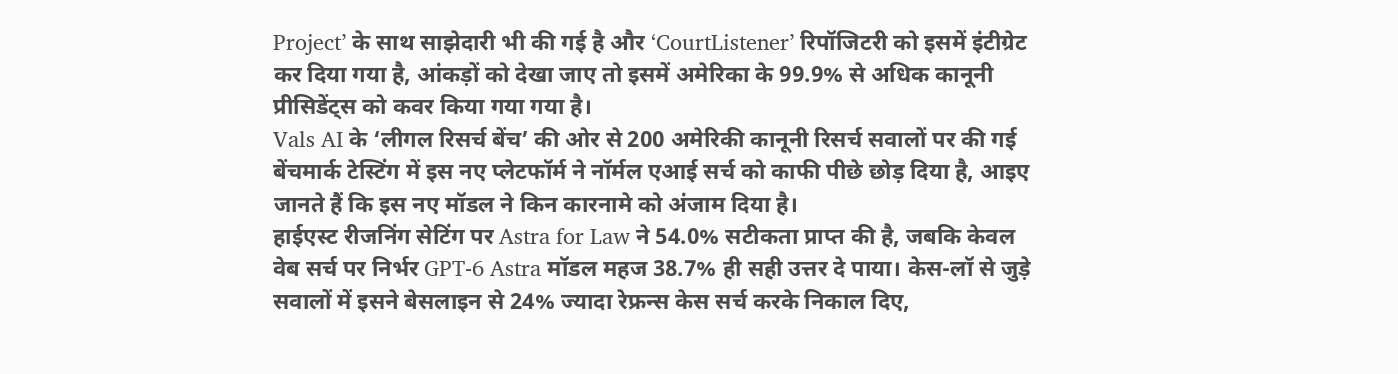Project’ के साथ साझेदारी भी की गई है और ‘CourtListener’ रिपॉजिटरी को इसमें इंटीग्रेट कर दिया गया है, आंकड़ों को देखा जाए तो इसमें अमेरिका के 99.9% से अधिक कानूनी प्रीसिडेंट्स को कवर किया गया गया है।
Vals AI के ‘लीगल रिसर्च बेंच’ की ओर से 200 अमेरिकी कानूनी रिसर्च सवालों पर की गई बेंचमार्क टेस्टिंग में इस नए प्लेटफॉर्म ने नॉर्मल एआई सर्च को काफी पीछे छोड़ दिया है, आइए जानते हैं कि इस नए मॉडल ने किन कारनामे को अंजाम दिया है।
हाईएस्ट रीजनिंग सेटिंग पर Astra for Law ने 54.0% सटीकता प्राप्त की है, जबकि केवल वेब सर्च पर निर्भर GPT-6 Astra मॉडल महज 38.7% ही सही उत्तर दे पाया। केस-लॉ से जुड़े सवालों में इसने बेसलाइन से 24% ज्यादा रेफ्रन्स केस सर्च करके निकाल दिए,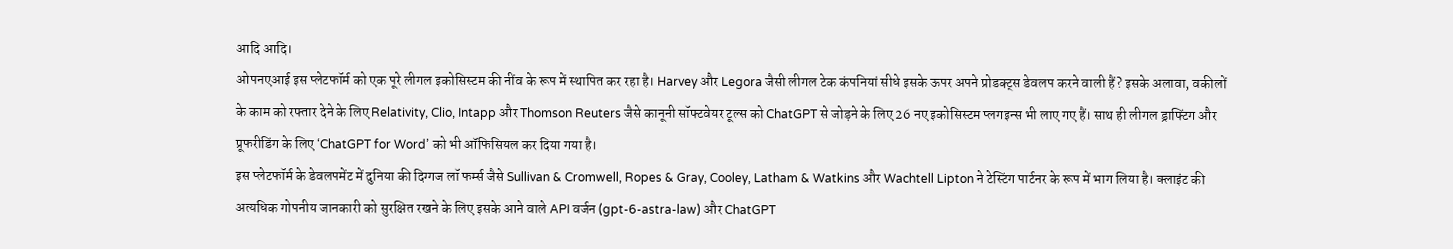आदि आदि।
ओपनएआई इस प्लेटफॉर्म को एक पूरे लीगल इकोसिस्टम की नींव के रूप में स्थापित कर रहा है। Harvey और Legora जैसी लीगल टेक कंपनियां सीधे इसके ऊपर अपने प्रोडक्ट्स डेवलप करने वाली हैं? इसके अलावा, वकीलों के काम को रफ्तार देने के लिए Relativity, Clio, Intapp और Thomson Reuters जैसे कानूनी सॉफ्टवेयर टूल्स को ChatGPT से जोड़ने के लिए 26 नए इकोसिस्टम प्लगइन्स भी लाए गए हैं। साथ ही लीगल ड्राफ्टिंग और प्रूफरीडिंग के लिए ‘ChatGPT for Word’ को भी ऑफिसियल कर दिया गया है।
इस प्लेटफॉर्म के डेवलपमेंट में दुनिया की दिग्गज लॉ फर्म्स जैसे Sullivan & Cromwell, Ropes & Gray, Cooley, Latham & Watkins और Wachtell Lipton ने टेस्टिंग पार्टनर के रूप में भाग लिया है। क्लाइंट की अत्यधिक गोपनीय जानकारी को सुरक्षित रखने के लिए इसके आने वाले API वर्जन (gpt-6-astra-law) और ChatGPT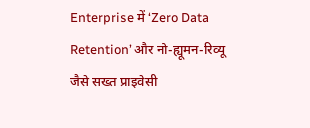Enterprise में ‘Zero Data Retention’ और नो-ह्यूमन-रिव्यू जैसे सख्त प्राइवेसी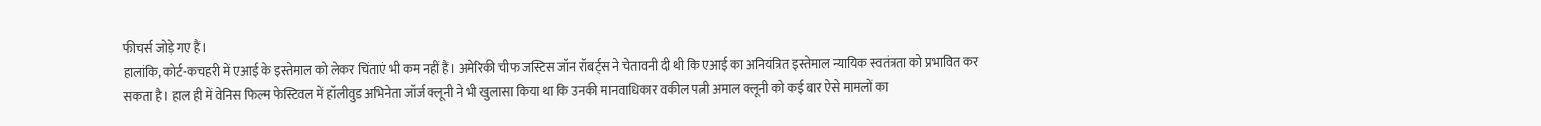फीचर्स जोड़े गए हैं।
हालांकि, कोर्ट-कचहरी में एआई के इस्तेमाल को लेकर चिंताएं भी कम नहीं हैं। अमेरिकी चीफ जस्टिस जॉन रॉबर्ट्स ने चेतावनी दी थी कि एआई का अनियंत्रित इस्तेमाल न्यायिक स्वतंत्रता को प्रभावित कर सकता है। हाल ही में वेनिस फिल्म फेस्टिवल में हॉलीवुड अभिनेता जॉर्ज क्लूनी ने भी खुलासा किया था कि उनकी मानवाधिकार वकील पत्नी अमाल क्लूनी को कई बार ऐसे मामलों का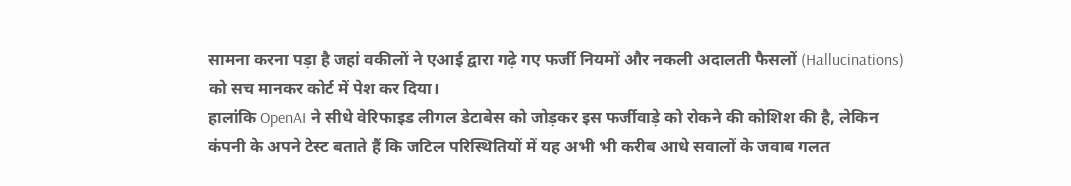सामना करना पड़ा है जहां वकीलों ने एआई द्वारा गढ़े गए फर्जी नियमों और नकली अदालती फैसलों (Hallucinations) को सच मानकर कोर्ट में पेश कर दिया।
हालांकि OpenAI ने सीधे वेरिफाइड लीगल डेटाबेस को जोड़कर इस फर्जीवाड़े को रोकने की कोशिश की है, लेकिन कंपनी के अपने टेस्ट बताते हैं कि जटिल परिस्थितियों में यह अभी भी करीब आधे सवालों के जवाब गलत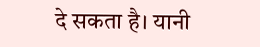दे सकता है। यानी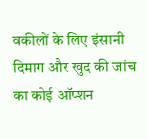वकीलों के लिए इंसानी दिमाग और खुद की जांच का कोई ऑप्शन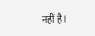नहीं है।